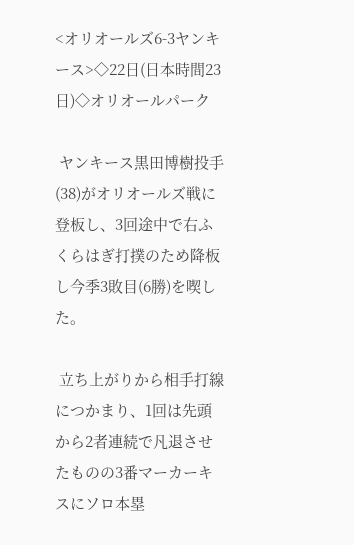<オリオールズ6-3ヤンキース>◇22日(日本時間23日)◇オリオールパーク

 ヤンキース黒田博樹投手(38)がオリオールズ戦に登板し、3回途中で右ふくらはぎ打撲のため降板し今季3敗目(6勝)を喫した。

 立ち上がりから相手打線につかまり、1回は先頭から2者連続で凡退させたものの3番マーカーキスにソロ本塁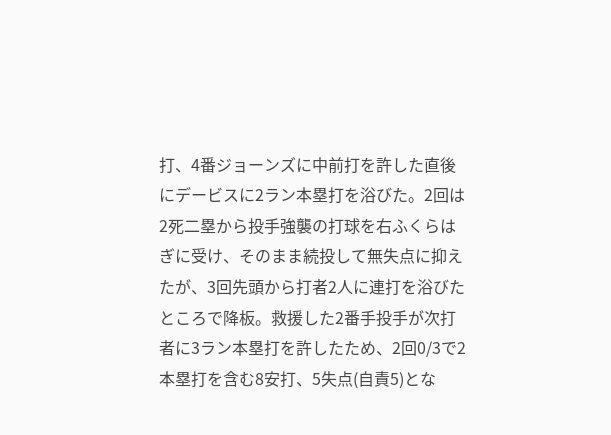打、4番ジョーンズに中前打を許した直後にデービスに2ラン本塁打を浴びた。2回は2死二塁から投手強襲の打球を右ふくらはぎに受け、そのまま続投して無失点に抑えたが、3回先頭から打者2人に連打を浴びたところで降板。救援した2番手投手が次打者に3ラン本塁打を許したため、2回0/3で2本塁打を含む8安打、5失点(自責5)とな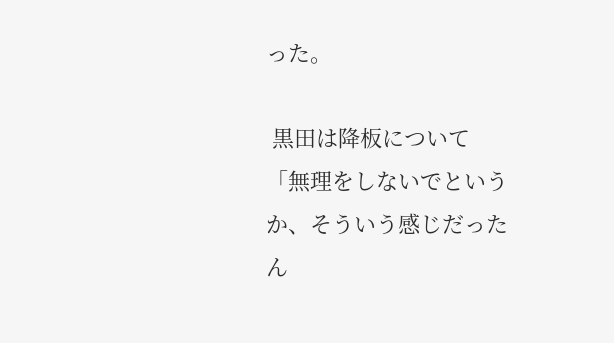った。

 黒田は降板について「無理をしないでというか、そういう感じだったん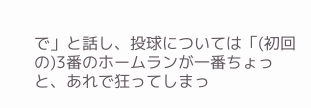で」と話し、投球については「(初回の)3番のホームランが一番ちょっと、あれで狂ってしまっ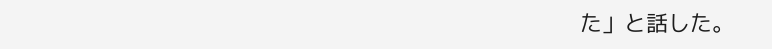た」と話した。